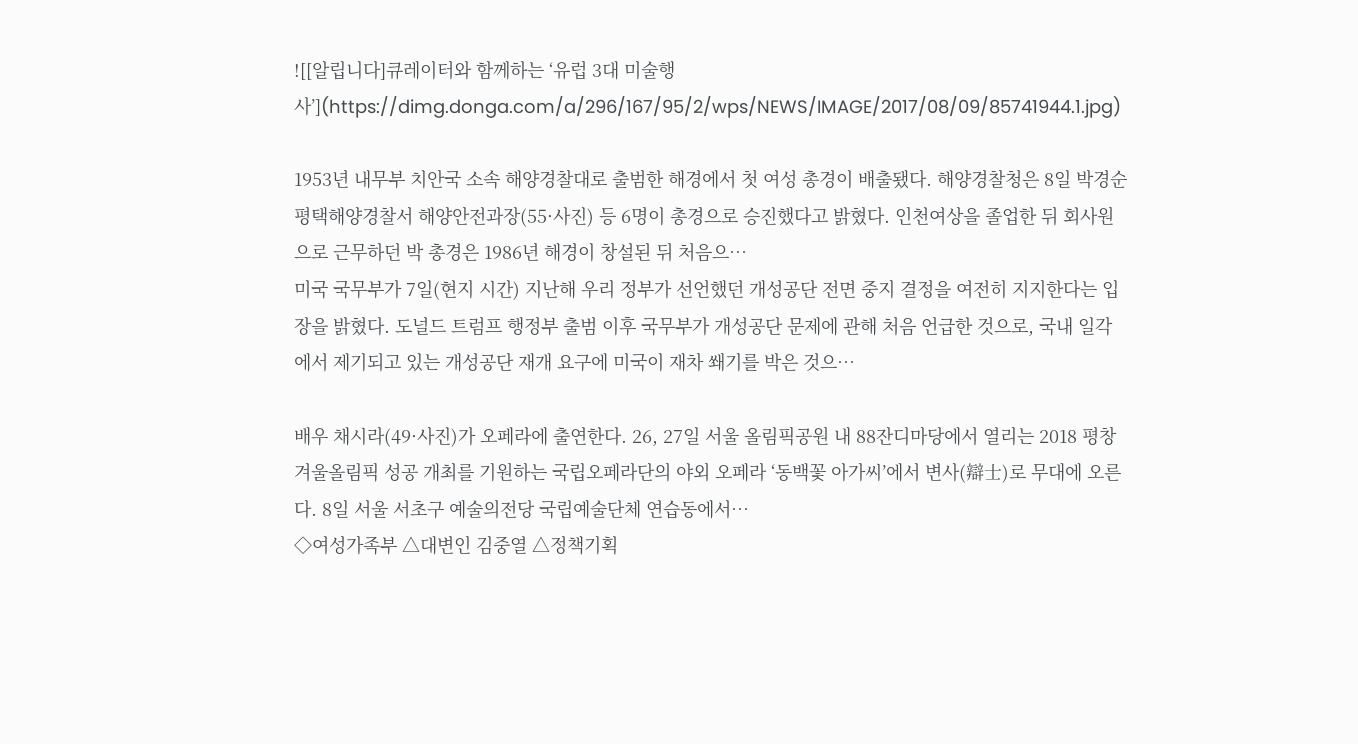![[알립니다]큐레이터와 함께하는 ‘유럽 3대 미술행사’](https://dimg.donga.com/a/296/167/95/2/wps/NEWS/IMAGE/2017/08/09/85741944.1.jpg)

1953년 내무부 치안국 소속 해양경찰대로 출범한 해경에서 첫 여성 총경이 배출됐다. 해양경찰청은 8일 박경순 평택해양경찰서 해양안전과장(55·사진) 등 6명이 총경으로 승진했다고 밝혔다. 인천여상을 졸업한 뒤 회사원으로 근무하던 박 총경은 1986년 해경이 창설된 뒤 처음으…
미국 국무부가 7일(현지 시간) 지난해 우리 정부가 선언했던 개성공단 전면 중지 결정을 여전히 지지한다는 입장을 밝혔다. 도널드 트럼프 행정부 출범 이후 국무부가 개성공단 문제에 관해 처음 언급한 것으로, 국내 일각에서 제기되고 있는 개성공단 재개 요구에 미국이 재차 쐐기를 박은 것으…

배우 채시라(49·사진)가 오페라에 출연한다. 26, 27일 서울 올림픽공원 내 88잔디마당에서 열리는 2018 평창 겨울올림픽 성공 개최를 기원하는 국립오페라단의 야외 오페라 ‘동백꽃 아가씨’에서 변사(辯士)로 무대에 오른다. 8일 서울 서초구 예술의전당 국립예술단체 연습동에서…
◇여성가족부 △대변인 김중열 △정책기획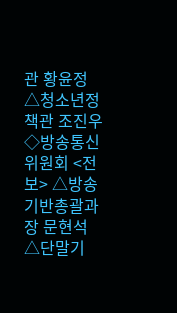관 황윤정 △청소년정책관 조진우 ◇방송통신위원회 <전보> △방송기반총괄과장 문현석 △단말기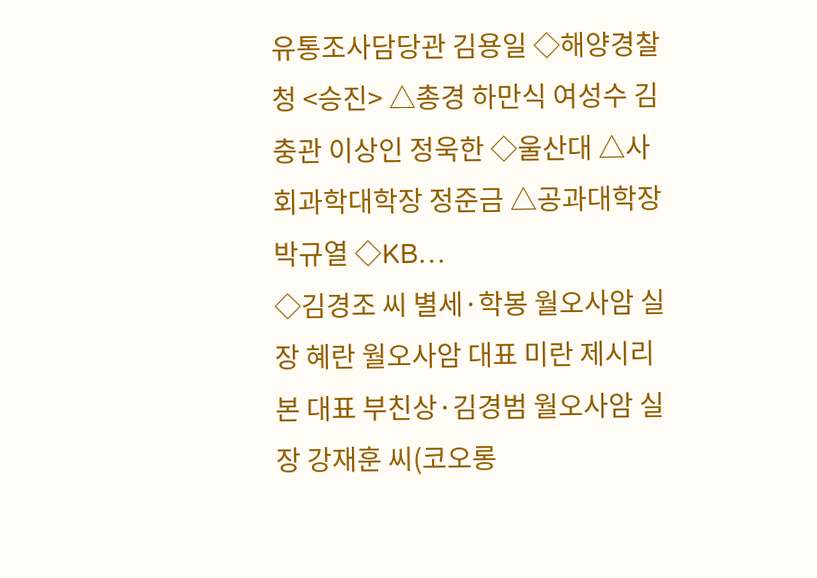유통조사담당관 김용일 ◇해양경찰청 <승진> △총경 하만식 여성수 김충관 이상인 정욱한 ◇울산대 △사회과학대학장 정준금 △공과대학장 박규열 ◇KB…
◇김경조 씨 별세·학봉 월오사암 실장 혜란 월오사암 대표 미란 제시리본 대표 부친상·김경범 월오사암 실장 강재훈 씨(코오롱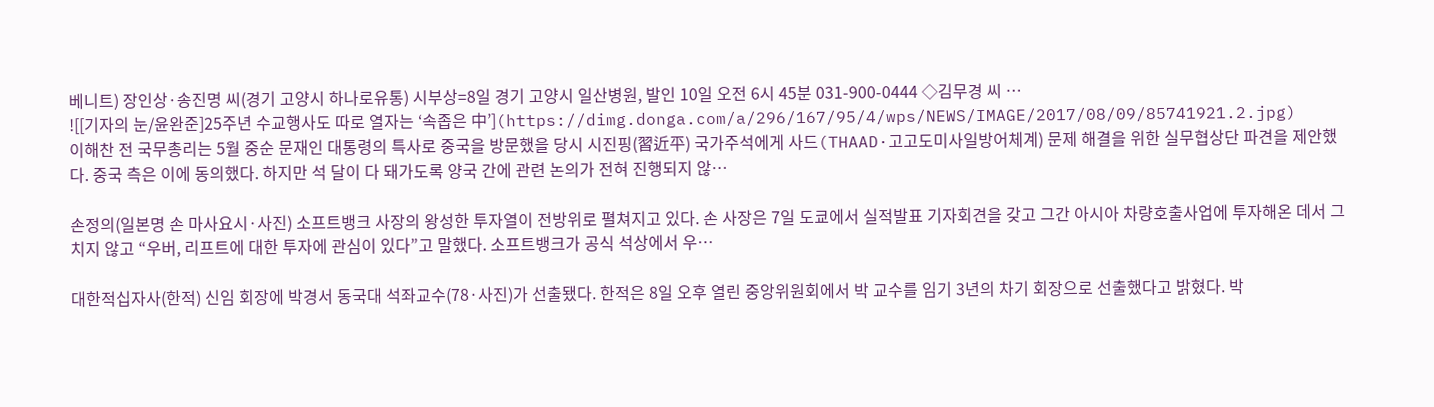베니트) 장인상·송진명 씨(경기 고양시 하나로유통) 시부상=8일 경기 고양시 일산병원, 발인 10일 오전 6시 45분 031-900-0444 ◇김무경 씨 …
![[기자의 눈/윤완준]25주년 수교행사도 따로 열자는 ‘속좁은 中’](https://dimg.donga.com/a/296/167/95/4/wps/NEWS/IMAGE/2017/08/09/85741921.2.jpg)
이해찬 전 국무총리는 5월 중순 문재인 대통령의 특사로 중국을 방문했을 당시 시진핑(習近平) 국가주석에게 사드(THAAD·고고도미사일방어체계) 문제 해결을 위한 실무협상단 파견을 제안했다. 중국 측은 이에 동의했다. 하지만 석 달이 다 돼가도록 양국 간에 관련 논의가 전혀 진행되지 않…

손정의(일본명 손 마사요시·사진) 소프트뱅크 사장의 왕성한 투자열이 전방위로 펼쳐지고 있다. 손 사장은 7일 도쿄에서 실적발표 기자회견을 갖고 그간 아시아 차량호출사업에 투자해온 데서 그치지 않고 “우버, 리프트에 대한 투자에 관심이 있다”고 말했다. 소프트뱅크가 공식 석상에서 우…

대한적십자사(한적) 신임 회장에 박경서 동국대 석좌교수(78·사진)가 선출됐다. 한적은 8일 오후 열린 중앙위원회에서 박 교수를 임기 3년의 차기 회장으로 선출했다고 밝혔다. 박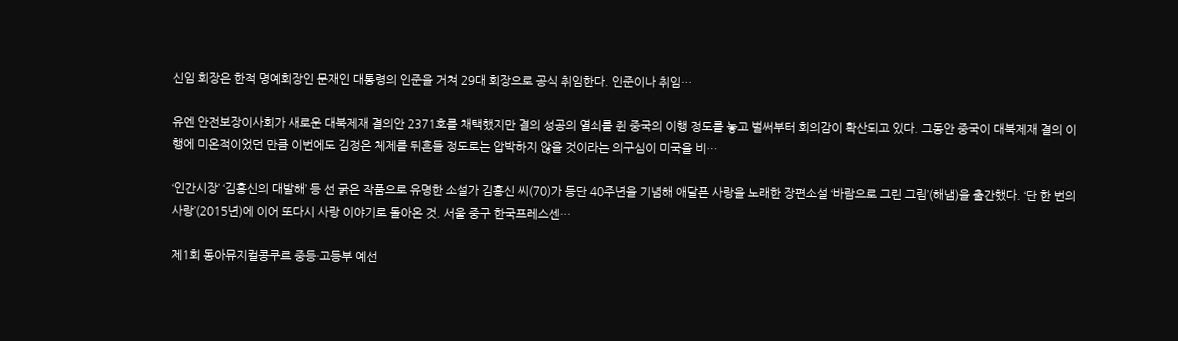신임 회장은 한적 명예회장인 문재인 대통령의 인준을 거쳐 29대 회장으로 공식 취임한다. 인준이나 취임…

유엔 안전보장이사회가 새로운 대북제재 결의안 2371호를 채택했지만 결의 성공의 열쇠를 쥔 중국의 이행 정도를 놓고 벌써부터 회의감이 확산되고 있다. 그동안 중국이 대북제재 결의 이행에 미온적이었던 만큼 이번에도 김정은 체제를 뒤흔들 정도로는 압박하지 않을 것이라는 의구심이 미국을 비…

‘인간시장’ ‘김홍신의 대발해’ 등 선 굵은 작품으로 유명한 소설가 김홍신 씨(70)가 등단 40주년을 기념해 애달픈 사랑을 노래한 장편소설 ‘바람으로 그린 그림’(해냄)을 출간했다. ‘단 한 번의 사랑’(2015년)에 이어 또다시 사랑 이야기로 돌아온 것. 서울 중구 한국프레스센…

제1회 동아뮤지컬콩쿠르 중등·고등부 예선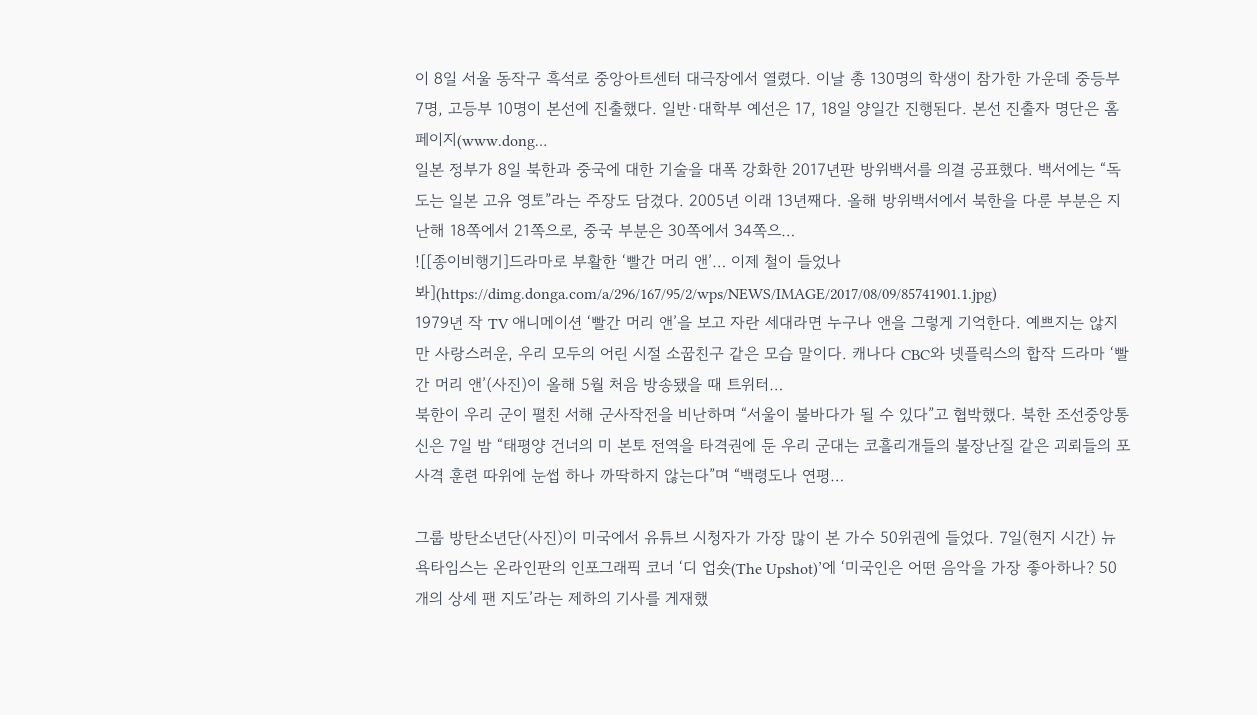이 8일 서울 동작구 흑석로 중앙아트센터 대극장에서 열렸다. 이날 총 130명의 학생이 참가한 가운데 중등부 7명, 고등부 10명이 본선에 진출했다. 일반·대학부 예선은 17, 18일 양일간 진행된다. 본선 진출자 명단은 홈페이지(www.dong…
일본 정부가 8일 북한과 중국에 대한 기술을 대폭 강화한 2017년판 방위백서를 의결 공표했다. 백서에는 “독도는 일본 고유 영토”라는 주장도 담겼다. 2005년 이래 13년째다. 올해 방위백서에서 북한을 다룬 부분은 지난해 18쪽에서 21쪽으로, 중국 부분은 30쪽에서 34쪽으…
![[종이비행기]드라마로 부활한 ‘빨간 머리 앤’… 이제 철이 들었나봐](https://dimg.donga.com/a/296/167/95/2/wps/NEWS/IMAGE/2017/08/09/85741901.1.jpg)
1979년 작 TV 애니메이션 ‘빨간 머리 앤’을 보고 자란 세대라면 누구나 앤을 그렇게 기억한다. 예쁘지는 않지만 사랑스러운, 우리 모두의 어린 시절 소꿉친구 같은 모습 말이다. 캐나다 CBC와 넷플릭스의 합작 드라마 ‘빨간 머리 앤’(사진)이 올해 5월 처음 방송됐을 때 트위터…
북한이 우리 군이 펼친 서해 군사작전을 비난하며 “서울이 불바다가 될 수 있다”고 협박했다. 북한 조선중앙통신은 7일 밤 “태평양 건너의 미 본토 전역을 타격권에 둔 우리 군대는 코흘리개들의 불장난질 같은 괴뢰들의 포사격 훈련 따위에 눈썹 하나 까딱하지 않는다”며 “백령도나 연평…

그룹 방탄소년단(사진)이 미국에서 유튜브 시청자가 가장 많이 본 가수 50위권에 들었다. 7일(현지 시간) 뉴욕타임스는 온라인판의 인포그래픽 코너 ‘디 업숏(The Upshot)’에 ‘미국인은 어떤 음악을 가장 좋아하나? 50개의 상세 팬 지도’라는 제하의 기사를 게재했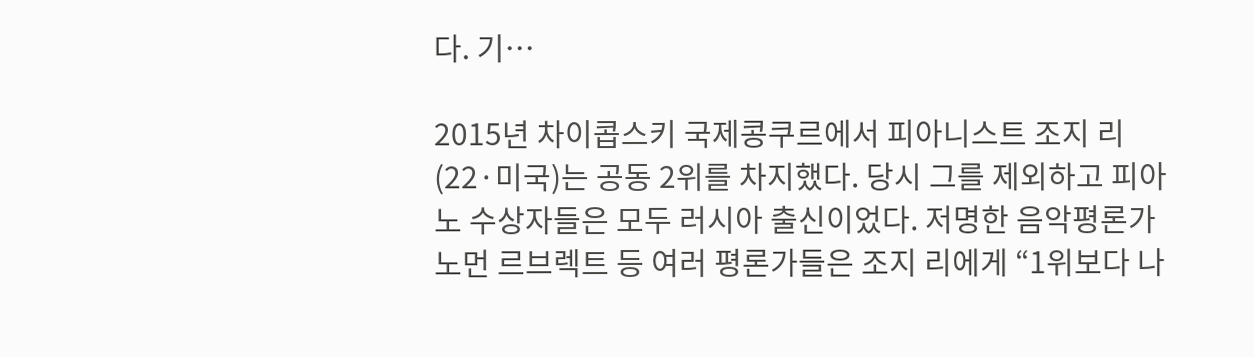다. 기…

2015년 차이콥스키 국제콩쿠르에서 피아니스트 조지 리(22·미국)는 공동 2위를 차지했다. 당시 그를 제외하고 피아노 수상자들은 모두 러시아 출신이었다. 저명한 음악평론가 노먼 르브렉트 등 여러 평론가들은 조지 리에게 “1위보다 나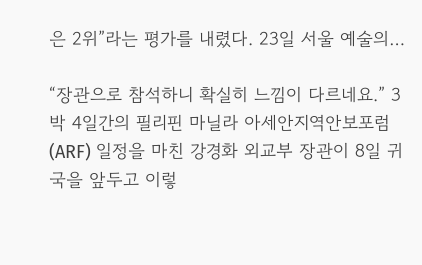은 2위”라는 평가를 내렸다. 23일 서울 예술의…

“장관으로 참석하니 확실히 느낌이 다르네요.” 3박 4일간의 필리핀 마닐라 아세안지역안보포럼(ARF) 일정을 마친 강경화 외교부 장관이 8일 귀국을 앞두고 이렇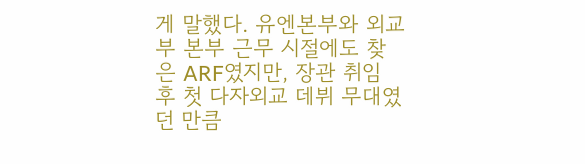게 말했다. 유엔본부와 외교부 본부 근무 시절에도 찾은 ARF였지만, 장관 취임 후 첫 다자외교 데뷔 무대였던 만큼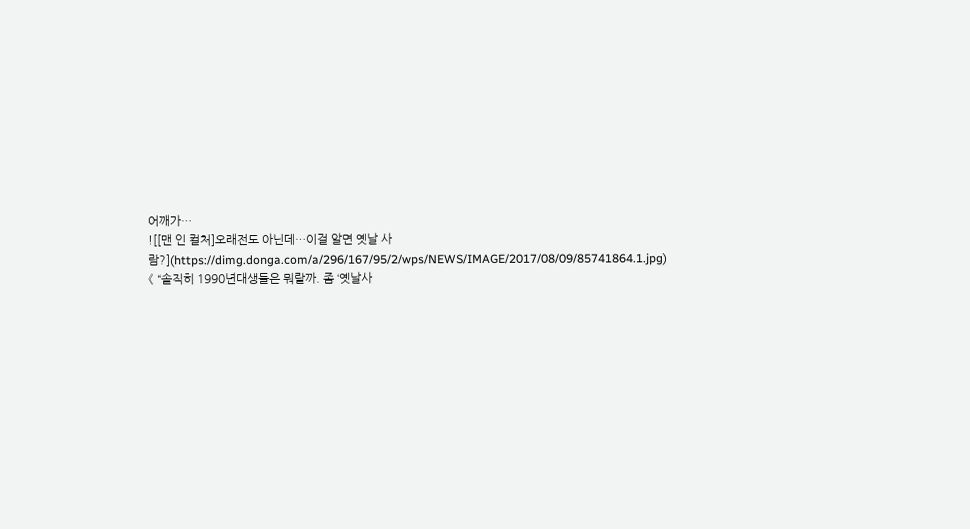어깨가…
![[맨 인 컬처]오래전도 아닌데…이걸 알면 옛날 사람?](https://dimg.donga.com/a/296/167/95/2/wps/NEWS/IMAGE/2017/08/09/85741864.1.jpg)
《 “솔직히 1990년대생들은 뭐랄까. 좀 ‘옛날사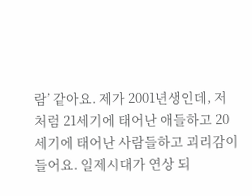람’ 같아요. 제가 2001년생인데, 저처럼 21세기에 태어난 애들하고 20세기에 태어난 사람들하고 괴리감이 들어요. 일제시대가 연상 되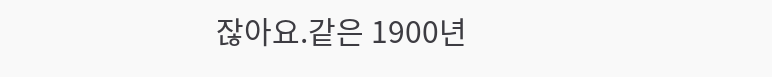잖아요.같은 1900년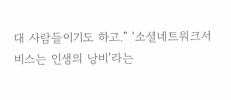대 사람들이기도 하고.” ‘소셜네트워크서비스는 인생의 낭비’라는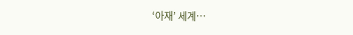‘아재’ 세계…